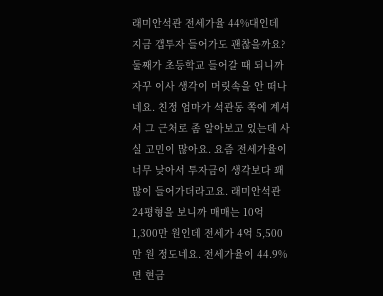래미안석관 전세가율 44%대인데 지금 갭투자 들어가도 괜찮을까요?
둘째가 초등학교 들어갈 때 되니까 자꾸 이사 생각이 머릿속을 안 떠나네요. 친정 엄마가 석관동 쪽에 계셔서 그 근처로 좀 알아보고 있는데 사실 고민이 많아요. 요즘 전세가율이 너무 낮아서 투자금이 생각보다 꽤 많이 들어가더라고요. 래미안석관 24평형을 보니까 매매는 10억 1,300만 원인데 전세가 4억 5,500만 원 정도네요. 전세가율이 44.9%면 현금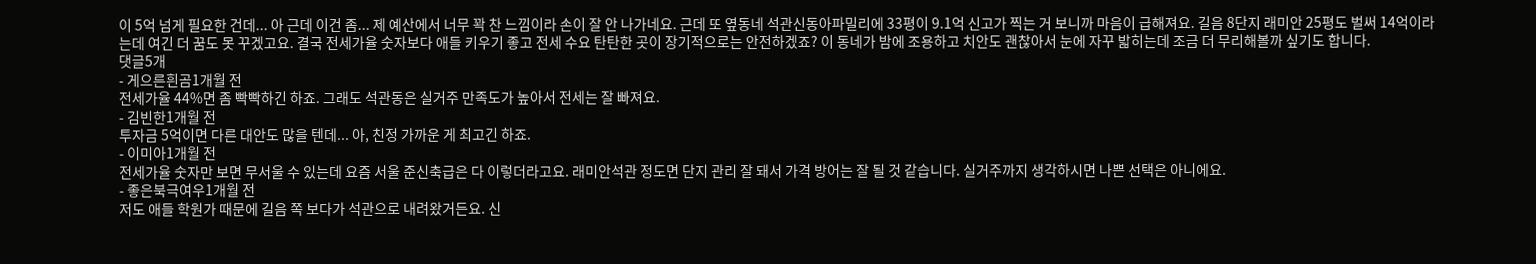이 5억 넘게 필요한 건데... 아 근데 이건 좀... 제 예산에서 너무 꽉 찬 느낌이라 손이 잘 안 나가네요. 근데 또 옆동네 석관신동아파밀리에 33평이 9.1억 신고가 찍는 거 보니까 마음이 급해져요. 길음 8단지 래미안 25평도 벌써 14억이라는데 여긴 더 꿈도 못 꾸겠고요. 결국 전세가율 숫자보다 애들 키우기 좋고 전세 수요 탄탄한 곳이 장기적으로는 안전하겠죠? 이 동네가 밤에 조용하고 치안도 괜찮아서 눈에 자꾸 밟히는데 조금 더 무리해볼까 싶기도 합니다.
댓글5개
- 게으른흰곰1개월 전
전세가율 44%면 좀 빡빡하긴 하죠. 그래도 석관동은 실거주 만족도가 높아서 전세는 잘 빠져요.
- 김빈한1개월 전
투자금 5억이면 다른 대안도 많을 텐데... 아, 친정 가까운 게 최고긴 하죠.
- 이미아1개월 전
전세가율 숫자만 보면 무서울 수 있는데 요즘 서울 준신축급은 다 이렇더라고요. 래미안석관 정도면 단지 관리 잘 돼서 가격 방어는 잘 될 것 같습니다. 실거주까지 생각하시면 나쁜 선택은 아니에요.
- 좋은북극여우1개월 전
저도 애들 학원가 때문에 길음 쪽 보다가 석관으로 내려왔거든요. 신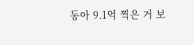동아 9.1억 찍은 거 보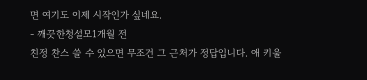면 여기도 이제 시작인가 싶네요.
- 깨끗한청설모1개월 전
친정 찬스 쓸 수 있으면 무조건 그 근처가 정답입니다. 애 키울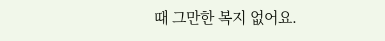때 그만한 복지 없어요.